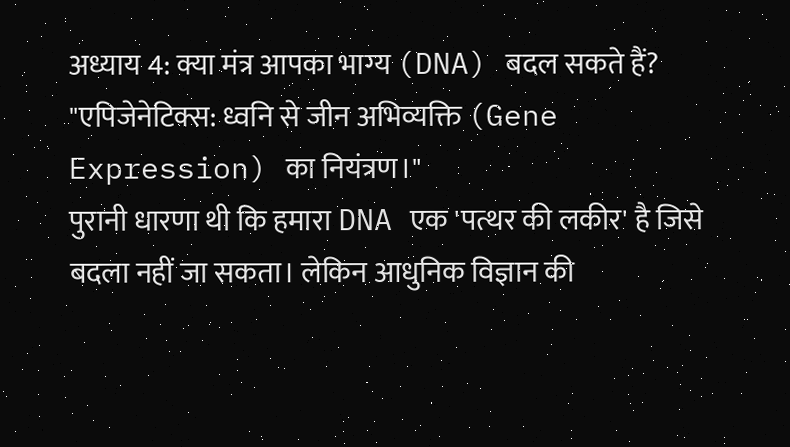अध्याय 4: क्या मंत्र आपका भाग्य (DNA) बदल सकते हैं?
"एपिजेनेटिक्स: ध्वनि से जीन अभिव्यक्ति (Gene Expression) का नियंत्रण।"
पुरानी धारणा थी कि हमारा DNA एक 'पत्थर की लकीर' है जिसे बदला नहीं जा सकता। लेकिन आधुनिक विज्ञान की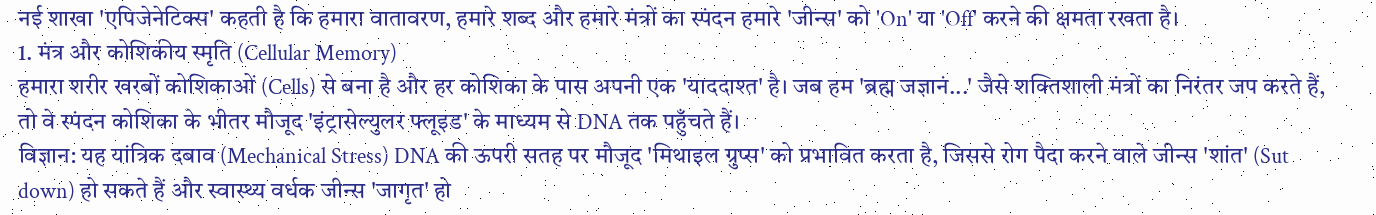नई शाखा 'एपिजेनेटिक्स' कहती है कि हमारा वातावरण, हमारे शब्द और हमारे मंत्रों का स्पंदन हमारे 'जीन्स' को 'On' या 'Off' करने की क्षमता रखता है।
1. मंत्र और कोशिकीय स्मृति (Cellular Memory)
हमारा शरीर खरबों कोशिकाओं (Cells) से बना है और हर कोशिका के पास अपनी एक 'याददाश्त' है। जब हम 'ब्रह्म जज्ञानं...' जैसे शक्तिशाली मंत्रों का निरंतर जप करते हैं, तो वे स्पंदन कोशिका के भीतर मौजूद 'इंट्रासेल्युलर फ्लूइड' के माध्यम से DNA तक पहुँचते हैं।
विज्ञान: यह यांत्रिक दबाव (Mechanical Stress) DNA की ऊपरी सतह पर मौजूद 'मिथाइल ग्रुप्स' को प्रभावित करता है, जिससे रोग पैदा करने वाले जीन्स 'शांत' (Sut down) हो सकते हैं और स्वास्थ्य वर्धक जीन्स 'जागृत' हो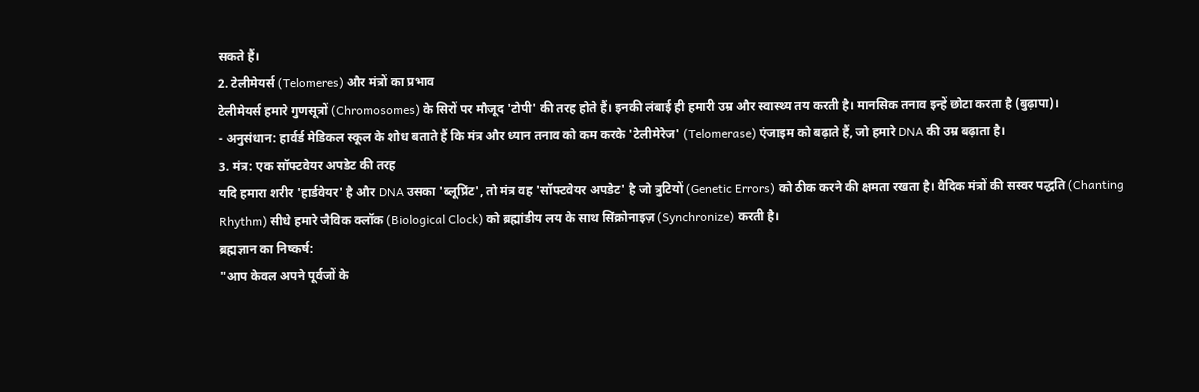सकते हैं।
2. टेलीमेयर्स (Telomeres) और मंत्रों का प्रभाव
टेलीमेयर्स हमारे गुणसूत्रों (Chromosomes) के सिरों पर मौजूद 'टोपी' की तरह होते हैं। इनकी लंबाई ही हमारी उम्र और स्वास्थ्य तय करती है। मानसिक तनाव इन्हें छोटा करता है (बुढ़ापा)।
- अनुसंधान: हार्वर्ड मेडिकल स्कूल के शोध बताते हैं कि मंत्र और ध्यान तनाव को कम करके 'टेलीमेरेज' (Telomerase) एंजाइम को बढ़ाते हैं, जो हमारे DNA की उम्र बढ़ाता है।
3. मंत्र: एक सॉफ्टवेयर अपडेट की तरह
यदि हमारा शरीर 'हार्डवेयर' है और DNA उसका 'ब्लूप्रिंट', तो मंत्र वह 'सॉफ्टवेयर अपडेट' है जो त्रुटियों (Genetic Errors) को ठीक करने की क्षमता रखता है। वैदिक मंत्रों की सस्वर पद्धति (Chanting Rhythm) सीधे हमारे जैविक क्लॉक (Biological Clock) को ब्रह्मांडीय लय के साथ सिंक्रोनाइज़ (Synchronize) करती है।
ब्रह्मज्ञान का निष्कर्ष:
"आप केवल अपने पूर्वजों के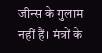जीन्स के गुलाम नहीं हैं। मंत्रों के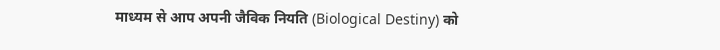माध्यम से आप अपनी जैविक नियति (Biological Destiny) को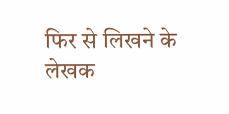फिर से लिखने के लेखक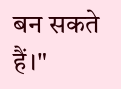बन सकते हैं।"